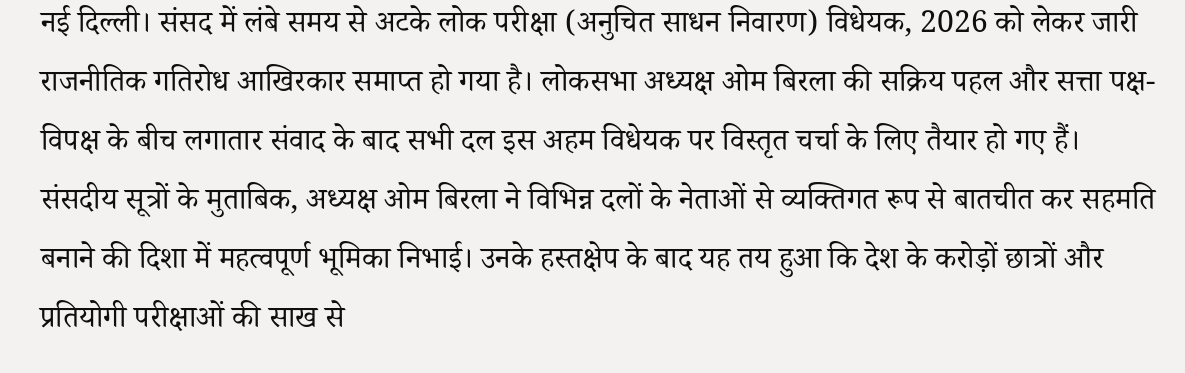नई दिल्ली। संसद में लंबे समय से अटके लोक परीक्षा (अनुचित साधन निवारण) विधेयक, 2026 को लेकर जारी राजनीतिक गतिरोध आखिरकार समाप्त हो गया है। लोकसभा अध्यक्ष ओम बिरला की सक्रिय पहल और सत्ता पक्ष-विपक्ष के बीच लगातार संवाद के बाद सभी दल इस अहम विधेयक पर विस्तृत चर्चा के लिए तैयार हो गए हैं।
संसदीय सूत्रों के मुताबिक, अध्यक्ष ओम बिरला ने विभिन्न दलों के नेताओं से व्यक्तिगत रूप से बातचीत कर सहमति बनाने की दिशा में महत्वपूर्ण भूमिका निभाई। उनके हस्तक्षेप के बाद यह तय हुआ कि देश के करोड़ों छात्रों और प्रतियोगी परीक्षाओं की साख से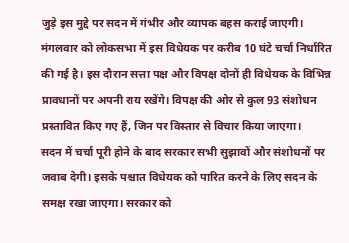जुड़े इस मुद्दे पर सदन में गंभीर और व्यापक बहस कराई जाएगी।
मंगलवार को लोकसभा में इस विधेयक पर करीब 10 घंटे चर्चा निर्धारित की गई है। इस दौरान सत्ता पक्ष और विपक्ष दोनों ही विधेयक के विभिन्न प्रावधानों पर अपनी राय रखेंगे। विपक्ष की ओर से कुल 93 संशोधन प्रस्तावित किए गए हैं, जिन पर विस्तार से विचार किया जाएगा।
सदन में चर्चा पूरी होने के बाद सरकार सभी सुझावों और संशोधनों पर जवाब देगी। इसके पश्चात विधेयक को पारित करने के लिए सदन के समक्ष रखा जाएगा। सरकार को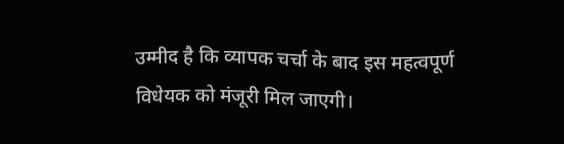उम्मीद है कि व्यापक चर्चा के बाद इस महत्वपूर्ण विधेयक को मंजूरी मिल जाएगी।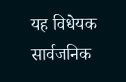यह विधेयक सार्वजनिक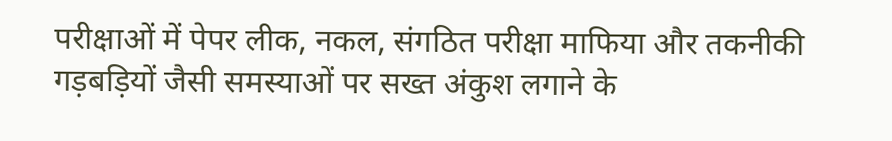परीक्षाओं में पेपर लीक, नकल, संगठित परीक्षा माफिया और तकनीकी गड़बड़ियों जैसी समस्याओं पर सख्त अंकुश लगाने के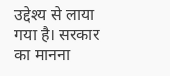उद्देश्य से लाया गया है। सरकार का मानना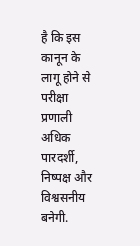है कि इस कानून के लागू होने से परीक्षा प्रणाली अधिक पारदर्शी, निष्पक्ष और विश्वसनीय बनेगी.